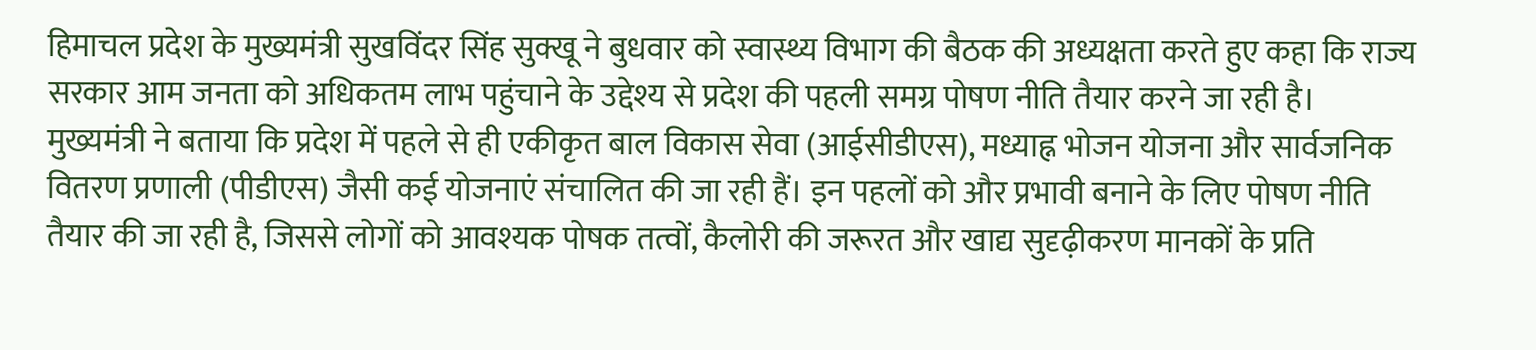हिमाचल प्रदेश के मुख्यमंत्री सुखविंदर सिंह सुक्खू ने बुधवार को स्वास्थ्य विभाग की बैठक की अध्यक्षता करते हुए कहा कि राज्य सरकार आम जनता को अधिकतम लाभ पहुंचाने के उद्देश्य से प्रदेश की पहली समग्र पोषण नीति तैयार करने जा रही है।
मुख्यमंत्री ने बताया कि प्रदेश में पहले से ही एकीकृत बाल विकास सेवा (आईसीडीएस), मध्याह्न भोजन योजना और सार्वजनिक वितरण प्रणाली (पीडीएस) जैसी कई योजनाएं संचालित की जा रही हैं। इन पहलों को और प्रभावी बनाने के लिए पोषण नीति तैयार की जा रही है, जिससे लोगों को आवश्यक पोषक तत्वों, कैलोरी की जरूरत और खाद्य सुदृढ़ीकरण मानकों के प्रति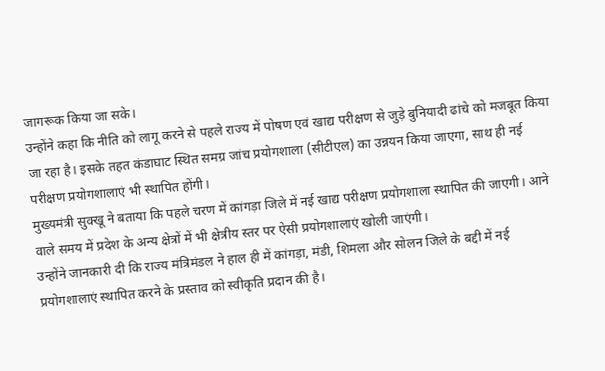जागरूक किया जा सके।
उन्होंने कहा कि नीति को लागू करने से पहले राज्य में पोषण एवं खाद्य परीक्षण से जुड़े बुनियादी ढांचे को मजबूत किया जा रहा है। इसके तहत कंडाघाट स्थित समग्र जांच प्रयोगशाला (सीटीएल) का उन्नयन किया जाएगा, साथ ही नई परीक्षण प्रयोगशालाएं भी स्थापित होंगी।
मुख्यमंत्री सुक्खू ने बताया कि पहले चरण में कांगड़ा जिले में नई खाद्य परीक्षण प्रयोगशाला स्थापित की जाएगी। आने वाले समय में प्रदेश के अन्य क्षेत्रों में भी क्षेत्रीय स्तर पर ऐसी प्रयोगशालाएं खोली जाएंगी।
उन्होंने जानकारी दी कि राज्य मंत्रिमंडल ने हाल ही में कांगड़ा, मंडी, शिमला और सोलन जिले के बद्दी में नई प्रयोगशालाएं स्थापित करने के प्रस्ताव को स्वीकृति प्रदान की है।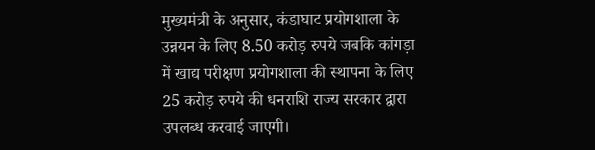मुख्यमंत्री के अनुसार, कंडाघाट प्रयोगशाला के उन्नयन के लिए 8.50 करोड़ रुपये जबकि कांगड़ा में खाद्य परीक्षण प्रयोगशाला की स्थापना के लिए 25 करोड़ रुपये की धनराशि राज्य सरकार द्वारा उपलब्ध करवाई जाएगी।